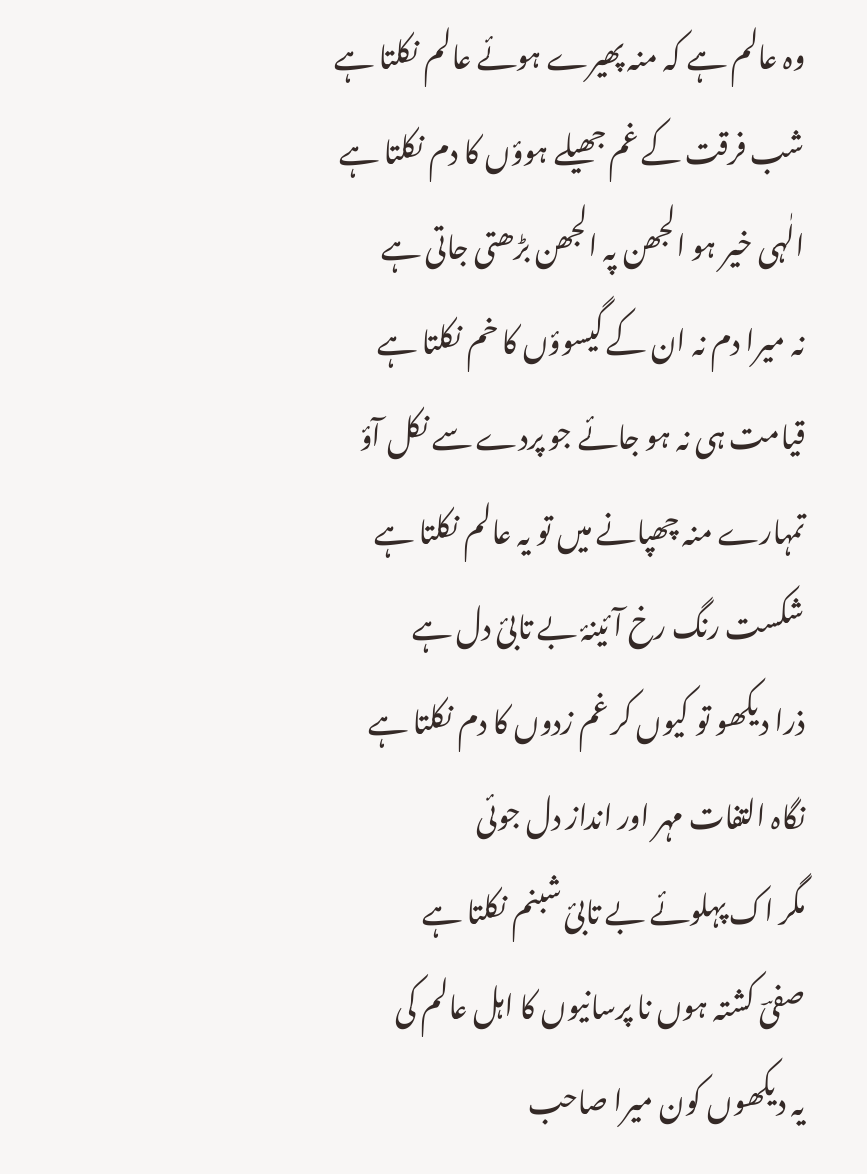وہ عالم ہے کہ منہ پھیرے ہوئے عالم نکلتا ہے
شب فرقت کے غم جھیلے ہوؤں کا دم نکلتا ہے
الٰہی خیر ہو الجھن پہ الجھن بڑھتی جاتی ہے
نہ میرا دم نہ ان کے گیسوؤں کا خم نکلتا ہے
قیامت ہی نہ ہو جائے جو پردے سے نکل آؤ
تمہارے منہ چھپانے میں تو یہ عالم نکلتا ہے
شکست رنگ رخ آئینۂ بے تابئ دل ہے
ذرا دیکھو تو کیوں کر غم زدوں کا دم نکلتا ہے
نگاہ التفات مہر اور انداز دل جوئی
مگر اک پہلوئے بے تابئ شبنم نکلتا ہے
صفیؔ کشتہ ہوں نا پرسانیوں کا اہل عالم کی
یہ دیکھوں کون میرا صاحب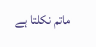ماتم نکلتا ہے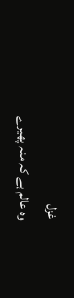غزل
وہ عالم ہے کہ منہ پھیرے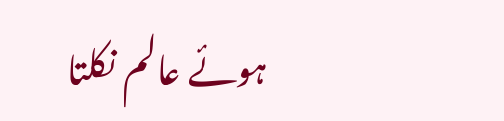ہوئے عالم نکلتا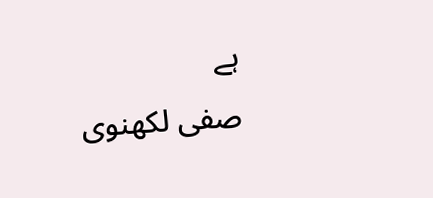ہے
صفی لکھنوی